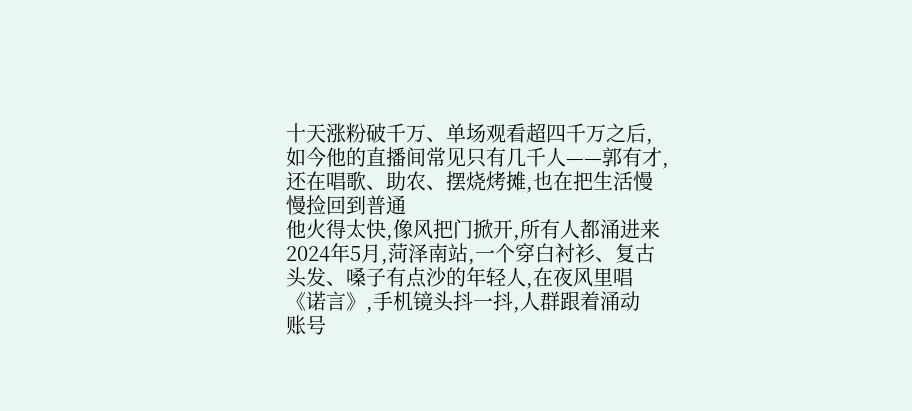十天涨粉破千万、单场观看超四千万之后,如今他的直播间常见只有几千人——郭有才,还在唱歌、助农、摆烧烤摊,也在把生活慢慢捡回到普通
他火得太快,像风把门掀开,所有人都涌进来
2024年5月,菏泽南站,一个穿白衬衫、复古头发、嗓子有点沙的年轻人,在夜风里唱《诺言》,手机镜头抖一抖,人群跟着涌动
账号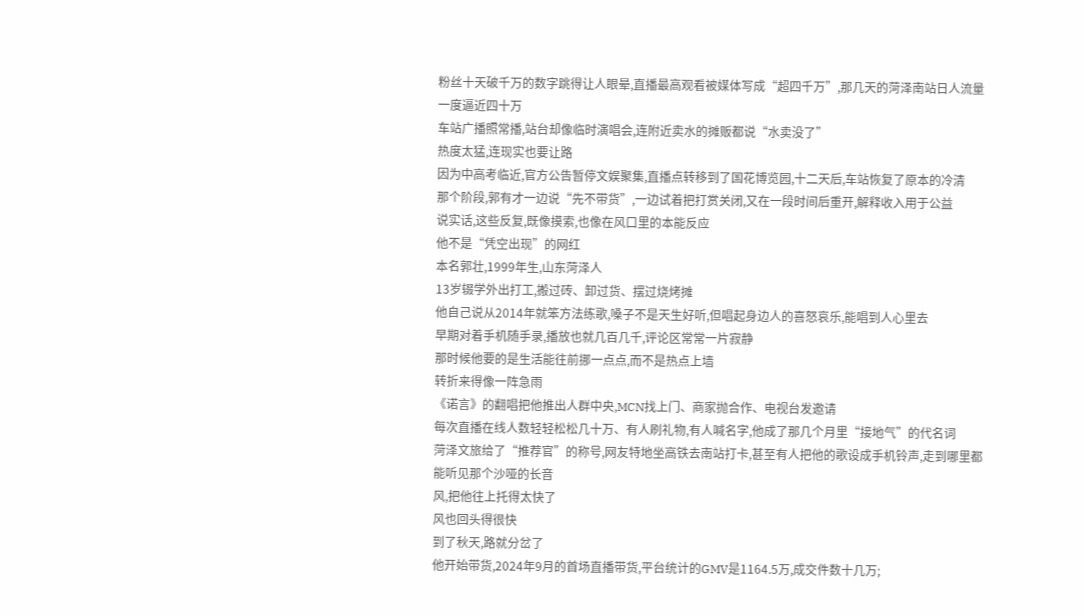粉丝十天破千万的数字跳得让人眼晕,直播最高观看被媒体写成“超四千万”,那几天的菏泽南站日人流量一度逼近四十万
车站广播照常播,站台却像临时演唱会,连附近卖水的摊贩都说“水卖没了”
热度太猛,连现实也要让路
因为中高考临近,官方公告暂停文娱聚集,直播点转移到了国花博览园,十二天后,车站恢复了原本的冷清
那个阶段,郭有才一边说“先不带货”,一边试着把打赏关闭,又在一段时间后重开,解释收入用于公益
说实话,这些反复,既像摸索,也像在风口里的本能反应
他不是“凭空出现”的网红
本名郭壮,1999年生,山东菏泽人
13岁辍学外出打工,搬过砖、卸过货、摆过烧烤摊
他自己说从2014年就笨方法练歌,嗓子不是天生好听,但唱起身边人的喜怒哀乐,能唱到人心里去
早期对着手机随手录,播放也就几百几千,评论区常常一片寂静
那时候他要的是生活能往前挪一点点,而不是热点上墙
转折来得像一阵急雨
《诺言》的翻唱把他推出人群中央,MCN找上门、商家抛合作、电视台发邀请
每次直播在线人数轻轻松松几十万、有人刷礼物,有人喊名字,他成了那几个月里“接地气”的代名词
菏泽文旅给了“推荐官”的称号,网友特地坐高铁去南站打卡,甚至有人把他的歌设成手机铃声,走到哪里都能听见那个沙哑的长音
风,把他往上托得太快了
风也回头得很快
到了秋天,路就分岔了
他开始带货,2024年9月的首场直播带货,平台统计的GMV是1164.5万,成交件数十几万;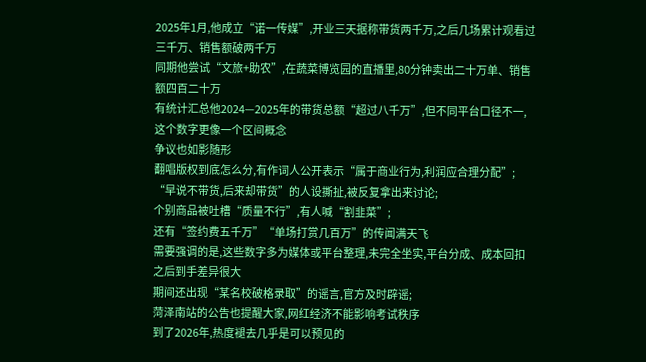2025年1月,他成立“诺一传媒”,开业三天据称带货两千万,之后几场累计观看过三千万、销售额破两千万
同期他尝试“文旅+助农”,在蔬菜博览园的直播里,80分钟卖出二十万单、销售额四百二十万
有统计汇总他2024—2025年的带货总额“超过八千万”,但不同平台口径不一,这个数字更像一个区间概念
争议也如影随形
翻唱版权到底怎么分,有作词人公开表示“属于商业行为,利润应合理分配”;
“早说不带货,后来却带货”的人设撕扯,被反复拿出来讨论;
个别商品被吐槽“质量不行”,有人喊“割韭菜”;
还有“签约费五千万”“单场打赏几百万”的传闻满天飞
需要强调的是,这些数字多为媒体或平台整理,未完全坐实,平台分成、成本回扣之后到手差异很大
期间还出现“某名校破格录取”的谣言,官方及时辟谣;
菏泽南站的公告也提醒大家,网红经济不能影响考试秩序
到了2026年,热度褪去几乎是可以预见的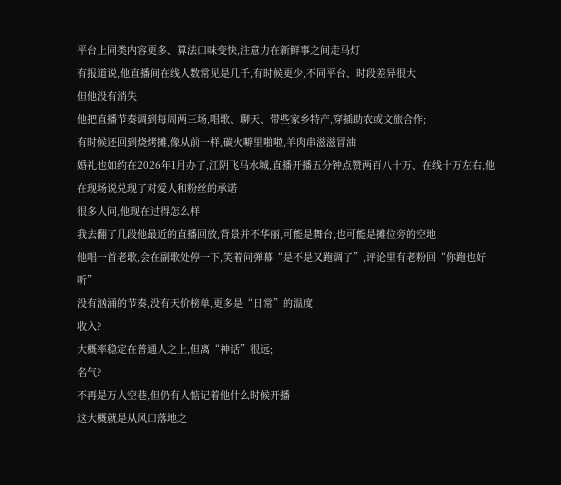平台上同类内容更多、算法口味变快,注意力在新鲜事之间走马灯
有报道说,他直播间在线人数常见是几千,有时候更少,不同平台、时段差异很大
但他没有消失
他把直播节奏调到每周两三场,唱歌、聊天、带些家乡特产,穿插助农或文旅合作;
有时候还回到烧烤摊,像从前一样,碳火噼里啪啦,羊肉串滋滋冒油
婚礼也如约在2026年1月办了,江阴飞马水城,直播开播五分钟点赞两百八十万、在线十万左右,他在现场说兑现了对爱人和粉丝的承诺
很多人问,他现在过得怎么样
我去翻了几段他最近的直播回放,背景并不华丽,可能是舞台,也可能是摊位旁的空地
他唱一首老歌,会在副歌处停一下,笑着问弹幕“是不是又跑调了”,评论里有老粉回“你跑也好听”
没有汹涌的节奏,没有天价榜单,更多是“日常”的温度
收入?
大概率稳定在普通人之上,但离“神话”很远;
名气?
不再是万人空巷,但仍有人惦记着他什么时候开播
这大概就是从风口落地之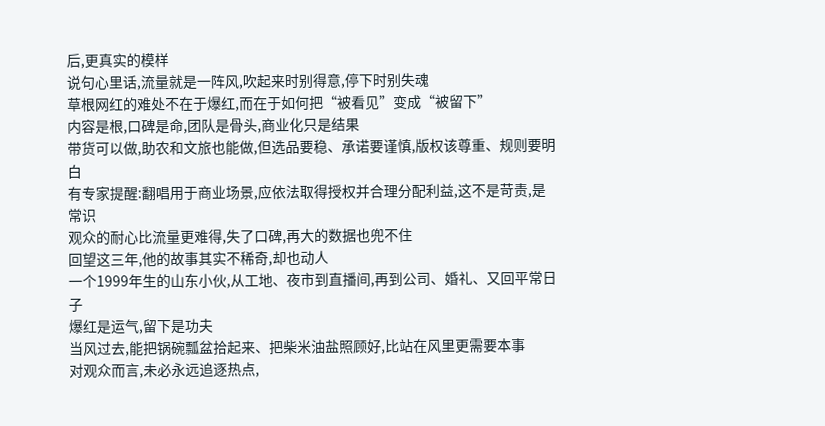后,更真实的模样
说句心里话,流量就是一阵风,吹起来时别得意,停下时别失魂
草根网红的难处不在于爆红,而在于如何把“被看见”变成“被留下”
内容是根,口碑是命,团队是骨头,商业化只是结果
带货可以做,助农和文旅也能做,但选品要稳、承诺要谨慎,版权该尊重、规则要明白
有专家提醒:翻唱用于商业场景,应依法取得授权并合理分配利益,这不是苛责,是常识
观众的耐心比流量更难得,失了口碑,再大的数据也兜不住
回望这三年,他的故事其实不稀奇,却也动人
一个1999年生的山东小伙,从工地、夜市到直播间,再到公司、婚礼、又回平常日子
爆红是运气,留下是功夫
当风过去,能把锅碗瓢盆拾起来、把柴米油盐照顾好,比站在风里更需要本事
对观众而言,未必永远追逐热点,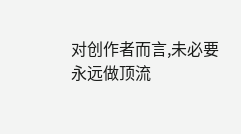对创作者而言,未必要永远做顶流